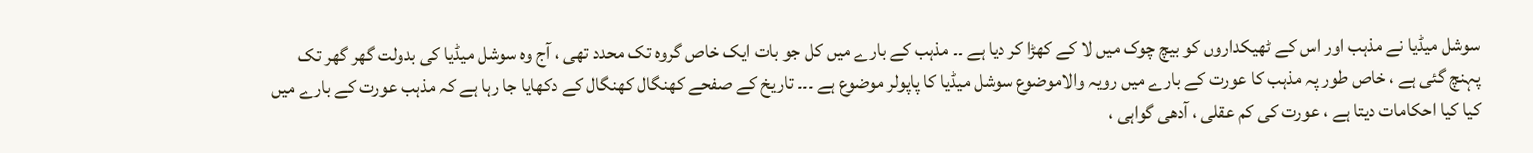سوشل میڈیا نے مذہب اور اس کے ٹھیکداروں کو بیچ چوک میں لا کے کھڑا کر دیا ہے ۔۔ مذہب کے بارے میں کل جو بات ایک خاص گروہ تک محدد تھی ، آج وہ سوشل میڈیا کی بدولت گھر گھر تک پہنچ گئی ہے ، خاص طور پہ مذہب کا عورت کے بارے میں رویہ والاموضوع سوشل میڈیا کا پاپولر موضوع ہے ۔۔۔ تاریخ کے صفحے کھنگال کھنگال کے دکھایا جا رہا ہے کہ مذہب عورت کے بارے میں کیا کیا احکامات دیتا ہے ، عورت کی کم عقلی ، آدھی گواہی ،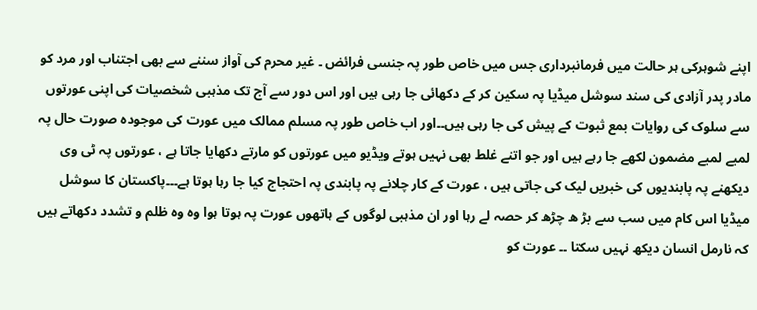اپنے شوہرکی ہر حالت میں فرمانبرداری جس میں خاص طور پہ جنسی فرائض ۔ غیر محرم کی آواز سننے سے بھی اجتناب اور مرد کو مادر پدر آزادی کی سند سوشل میڈیا پہ سکین کر کے دکھائی جا رہی ہیں اور اس دور سے آج تک مذہبی شخصیات کی اپنی عورتوں سے سلوک کی روایات بمع ثبوت کے پیش کی جا رہی ہیں۔۔اور اب خاص طور پہ مسلم ممالک میں عورت کی موجودہ صورت حال پہ لمبے لمبے مضمون لکھے جا رہے ہیں اور جو اتنے غلط بھی نہیں ہوتے ویڈیو میں عورتوں کو مارتے دکھایا جاتا ہے ، عورتوں پہ ٹی وی دیکھنے پہ پابندیوں کی خبریں لیک کی جاتی ہیں ، عورت کے کار چلانے پہ پابندی پہ احتجاج کیا جا رہا ہوتا ہے۔۔۔پاکستان کا سوشل میڈیا اس کام میں سب سے بڑ ھ چڑھ کر حصہ لے رہا اور ان مذہبی لوگوں کے ہاتھوں عورت پہ ہوتا ہوا وہ وہ ظلم و تشدد دکھاتے ہیں کہ نارمل انسان دیکھ نہیں سکتا ۔۔ عورت کو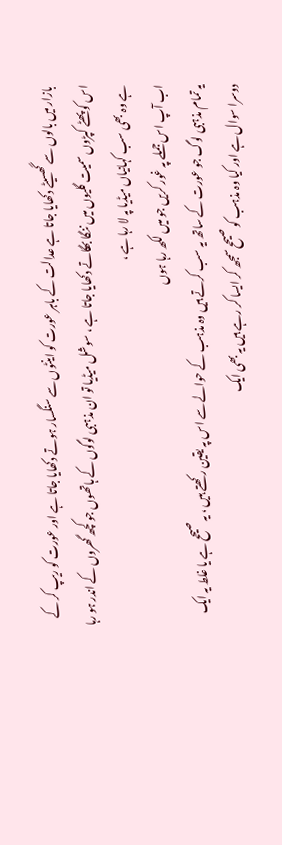بازار میں بالوں سے گھسیٹے دکھایا جاتا ہے عدالت کے باہر عورت کو اینٹوں سے سنگسار ہوتے دکھایا جاتا ہے اور عورت کو ریپ کر کے اس کو پھٹے کپڑوں سمیت گلیوں میں ننگا بھگاتے دکھایا جاتا ہے ، سوشل میڈیا تو ان مذہبی لوگوں کے ہاتھوں جو کچھ گھروں کے اندر ہو رہا ہے وہ بھی سب کہانیاں میڈیا پہ لا رہا ہے ،
اب آپ اس جملے پہ غور کریں جو میں لکھ رہا ہوں
یہ تمام مذہبی لوگ جو عورت کے ساتھ یہ سب کرتے ہیں وہ مذہب کے حوالے سے اس پہ یقین رکھتے ہیں ، یہ صیحح ہے یا غلط یہ ایک دوسرا سوال ہے اور کیا وہ مذہب کو صیحح سمجھ کر ایسا کر رہے ہیں یہ بھی ایک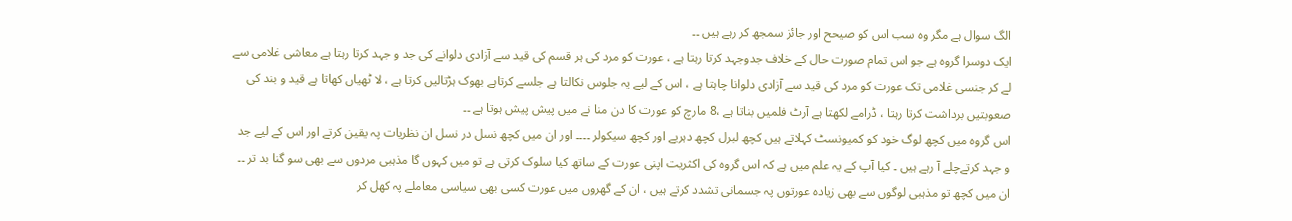الگ سوال ہے مگر وہ سب اس کو صیحح اور جائز سمجھ کر رہے ہیں ۔۔
ایک دوسرا گروہ ہے جو اس تمام صورت حال کے خلاف جدوجہد کرتا رہتا ہے ، عورت کو مرد کی ہر قسم کی قید سے آزادی دلوانے کی جد و جہد کرتا رہتا ہے معاشی غلامی سے لے کر جنسی غلامی تک عورت کو مرد کی قید سے آزادی دلوانا چاہتا ہے ، اس کے لیے یہ جلوس نکالتا ہے جلسے کرتاہے بھوک ہڑتالیں کرتا ہے ، لا ٹھیاں کھاتا ہے قید و بند کی صعوبتیں برداشت کرتا رہتا ، ڈرامے لکھتا ہے آرٹ فلمیں بناتا ہے ،8 مارچ کو عورت کا دن منا نے میں پیش پیش ہوتا ہے ۔۔
اس گروہ میں کچھ لوگ خود کو کمیونسٹ کہلاتے ہیں کچھ لبرل کچھ دہریے اور کچھ سیکولر ۔۔۔۔ اور ان میں کچھ نسل در نسل ان نظریات پہ یقین کرتے اور اس کے لیے جد و جہد کرتےچلے آ رہے ہیں ۔ کیا آپ کے یہ علم میں ہے کہ اس گروہ کی اکثریت اپنی عورت کے ساتھ کیا سلوک کرتی ہے تو میں کہوں گا مذہبی مردوں سے بھی سو گنا بد تر ۔۔ ان میں کچھ تو مذہبی لوگوں سے بھی زیادہ عورتوں پہ جسمانی تشدد کرتے ہیں ، ان کے گھروں میں عورت کسی بھی سیاسی معاملے پہ کھل کر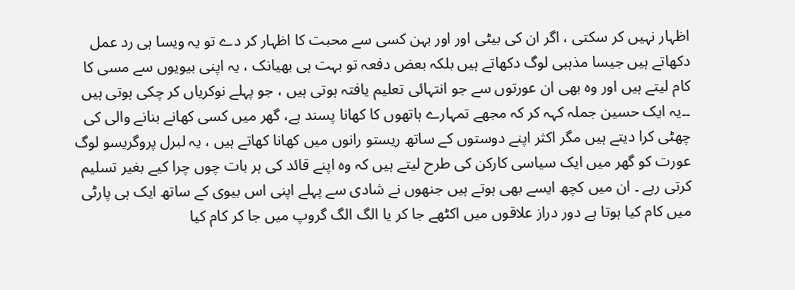اظہار نہیں کر سکتی ، اگر ان کی بیٹی اور اور بہن کسی سے محبت کا اظہار کر دے تو یہ ویسا ہی رد عمل دکھاتے ہیں جیسا مذہبی لوگ دکھاتے ہیں بلکہ بعض دفعہ تو بہت ہی بھیانک ، یہ اپنی بیویوں سے مسی کا کام لیتے ہیں اور وہ بھی ان عورتوں سے جو انتہائی تعلیم یافتہ ہوتی ہیں ، جو پہلے نوکریاں کر چکی ہوتی ہیں ۔۔یہ ایک حسین جملہ کہہ کر کہ مجھے تمہارے ہاتھوں کا کھانا پسند ہے، گھر میں کسی کھانے بنانے والی کی چھٹی کرا دیتے ہیں مگر اکثر اپنے دوستوں کے ساتھ ریستو رانوں میں کھانا کھاتے ہیں ، یہ لبرل پروگریسو لوگ عورت کو گھر میں ایک سیاسی کارکن کی طرح لیتے ہیں کہ وہ اپنے قائد کی ہر بات چوں چرا کیے بغیر تسلیم کرتی رہے ۔ ان میں کچھ ایسے بھی ہوتے ہیں جنھوں نے شادی سے پہلے اپنی اس بیوی کے ساتھ ایک ہی پارٹی میں کام کیا ہوتا ہے دور دراز علاقوں میں اکٹھے جا کر یا الگ الگ گروپ میں جا کر کام کیا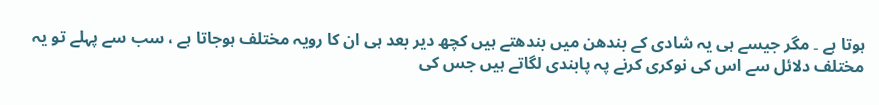ہوتا ہے ۔ مگر جیسے ہی یہ شادی کے بندھن میں بندھتے ہیں کچھ دیر بعد ہی ان کا رویہ مختلف ہوجاتا ہے ، سب سے پہلے تو یہ مختلف دلائل سے اس کی نوکری کرنے پہ پابندی لگاتے ہیں جس کی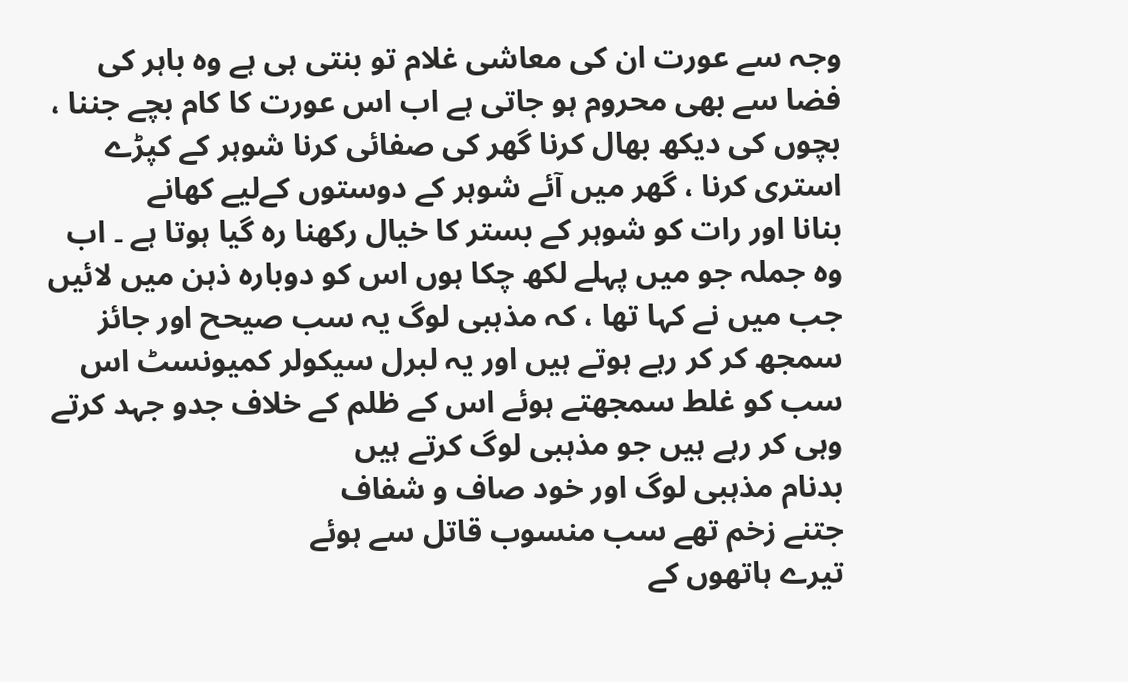وجہ سے عورت ان کی معاشی غلام تو بنتی ہی ہے وہ باہر کی فضا سے بھی محروم ہو جاتی ہے اب اس عورت کا کام بچے جننا ، بچوں کی دیکھ بھال کرنا گھر کی صفائی کرنا شوہر کے کپڑے استری کرنا ، گھر میں آئے شوہر کے دوستوں کےلیے کھانے
بنانا اور رات کو شوہر کے بستر کا خیال رکھنا رہ گیا ہوتا ہے ۔ اب وہ جملہ جو میں پہلے لکھ چکا ہوں اس کو دوبارہ ذہن میں لائیں جب میں نے کہا تھا ، کہ مذہبی لوگ یہ سب صیحح اور جائز سمجھ کر کر رہے ہوتے ہیں اور یہ لبرل سیکولر کمیونسٹ اس سب کو غلط سمجھتے ہوئے اس کے ظلم کے خلاف جدو جہد کرتے وہی کر رہے ہیں جو مذہبی لوگ کرتے ہیں
بدنام مذہبی لوگ اور خود صاف و شفاف
جتنے زخم تھے سب منسوب قاتل سے ہوئے
تیرے ہاتھوں کے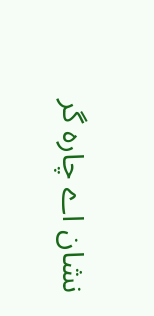نشان اے چارہ گر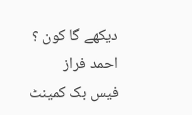دیکھے گا کون ؟
احمد فراز
فیس بک کمینٹ